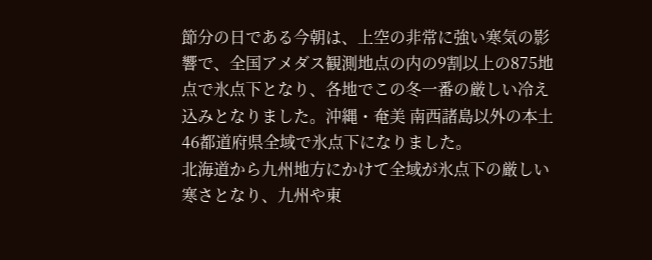節分の日である今朝は、上空の非常に強い寒気の影響で、全国アメダス観測地点の内の9割以上の875地点で氷点下となり、各地でこの冬一番の厳しい冷え込みとなりました。沖縄・奄美 南西諸島以外の本土46都道府県全域で氷点下になりました。
北海道から九州地方にかけて全域が氷点下の厳しい寒さとなり、九州や東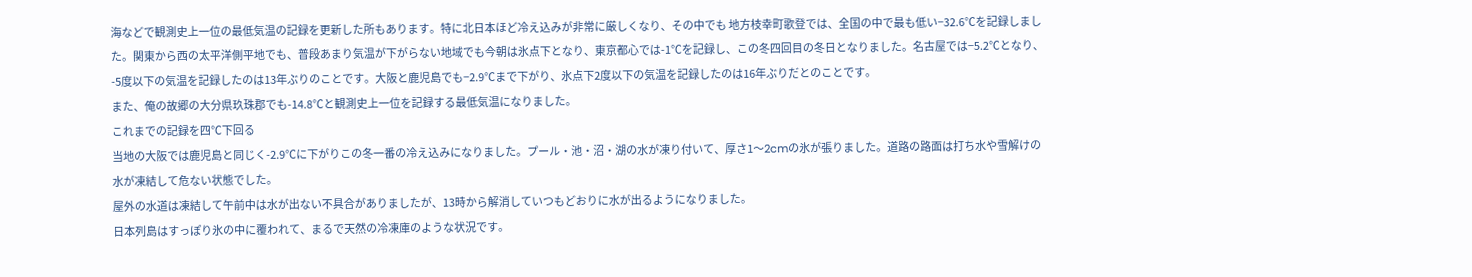海などで観測史上一位の最低気温の記録を更新した所もあります。特に北日本ほど冷え込みが非常に厳しくなり、その中でも 地方枝幸町歌登では、全国の中で最も低い−32.6℃を記録しました。関東から西の太平洋側平地でも、普段あまり気温が下がらない地域でも今朝は氷点下となり、東京都心では-1℃を記録し、この冬四回目の冬日となりました。名古屋では−5.2℃となり、-5度以下の気温を記録したのは13年ぶりのことです。大阪と鹿児島でも−2.9℃まで下がり、氷点下2度以下の気温を記録したのは16年ぶりだとのことです。
また、俺の故郷の大分県玖珠郡でも-14.8℃と観測史上一位を記録する最低気温になりました。
これまでの記録を四℃下回る
当地の大阪では鹿児島と同じく-2.9℃に下がりこの冬一番の冷え込みになりました。プール・池・沼・湖の水が凍り付いて、厚さ1〜2cmの氷が張りました。道路の路面は打ち水や雪解けの水が凍結して危ない状態でした。
屋外の水道は凍結して午前中は水が出ない不具合がありましたが、13時から解消していつもどおりに水が出るようになりました。
日本列島はすっぽり氷の中に覆われて、まるで天然の冷凍庫のような状況です。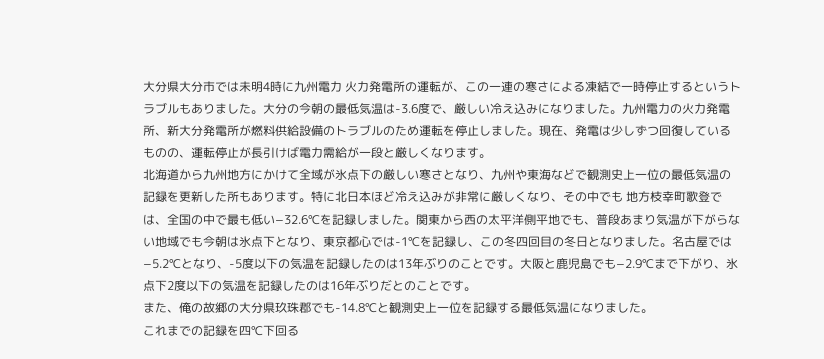大分県大分市では未明4時に九州電力 火力発電所の運転が、この一連の寒さによる凍結で一時停止するというトラブルもありました。大分の今朝の最低気温は-3.6度で、厳しい冷え込みになりました。九州電力の火力発電所、新大分発電所が燃料供給設備のトラブルのため運転を停止しました。現在、発電は少しずつ回復しているものの、運転停止が長引けば電力需給が一段と厳しくなります。
北海道から九州地方にかけて全域が氷点下の厳しい寒さとなり、九州や東海などで観測史上一位の最低気温の記録を更新した所もあります。特に北日本ほど冷え込みが非常に厳しくなり、その中でも 地方枝幸町歌登では、全国の中で最も低い−32.6℃を記録しました。関東から西の太平洋側平地でも、普段あまり気温が下がらない地域でも今朝は氷点下となり、東京都心では-1℃を記録し、この冬四回目の冬日となりました。名古屋では−5.2℃となり、-5度以下の気温を記録したのは13年ぶりのことです。大阪と鹿児島でも−2.9℃まで下がり、氷点下2度以下の気温を記録したのは16年ぶりだとのことです。
また、俺の故郷の大分県玖珠郡でも-14.8℃と観測史上一位を記録する最低気温になりました。
これまでの記録を四℃下回る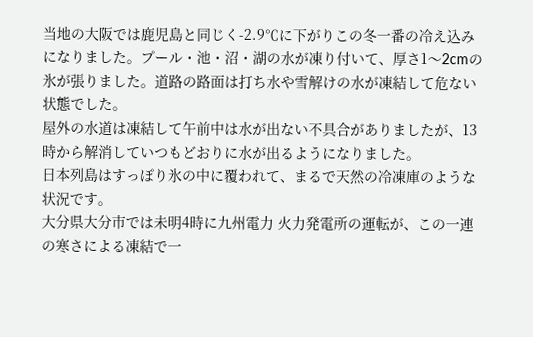当地の大阪では鹿児島と同じく-2.9℃に下がりこの冬一番の冷え込みになりました。プール・池・沼・湖の水が凍り付いて、厚さ1〜2cmの氷が張りました。道路の路面は打ち水や雪解けの水が凍結して危ない状態でした。
屋外の水道は凍結して午前中は水が出ない不具合がありましたが、13時から解消していつもどおりに水が出るようになりました。
日本列島はすっぽり氷の中に覆われて、まるで天然の冷凍庫のような状況です。
大分県大分市では未明4時に九州電力 火力発電所の運転が、この一連の寒さによる凍結で一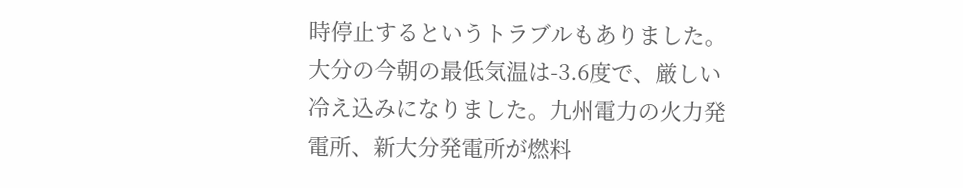時停止するというトラブルもありました。大分の今朝の最低気温は-3.6度で、厳しい冷え込みになりました。九州電力の火力発電所、新大分発電所が燃料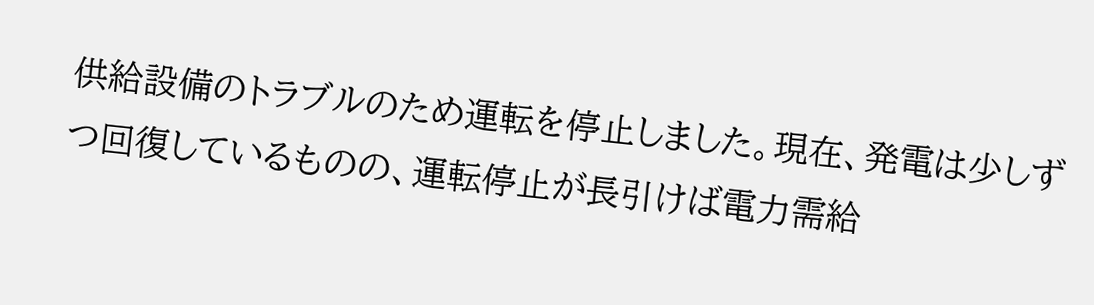供給設備のトラブルのため運転を停止しました。現在、発電は少しずつ回復しているものの、運転停止が長引けば電力需給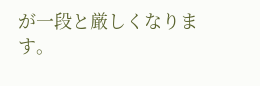が一段と厳しくなります。